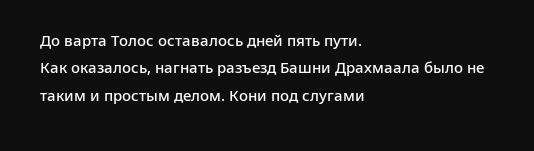До варта Толос оставалось дней пять пути.
Как оказалось, нагнать разъезд Башни Драхмаала было не таким и простым делом. Кони под слугами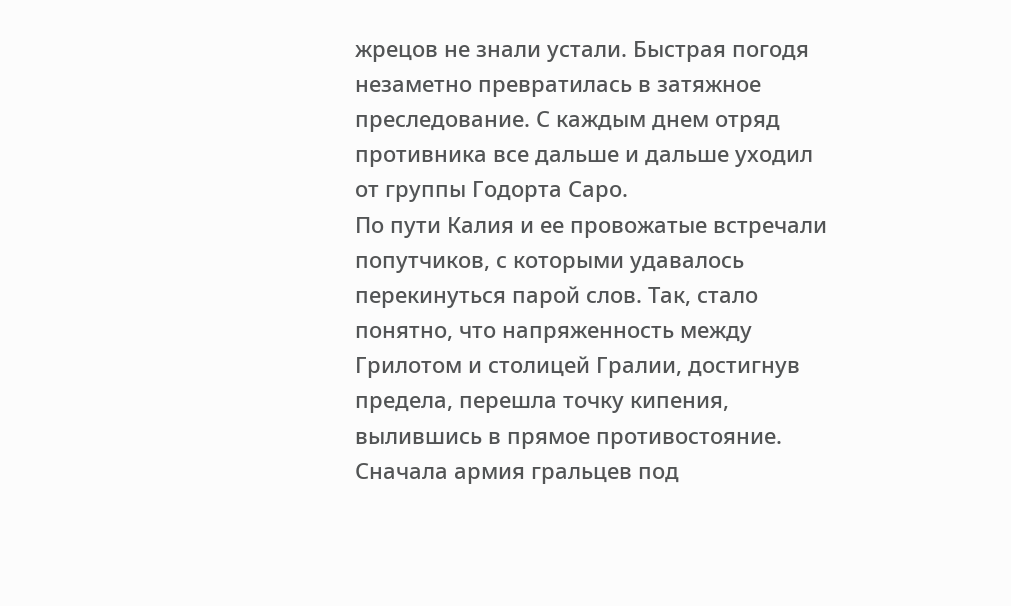жрецов не знали устали. Быстрая погодя незаметно превратилась в затяжное преследование. С каждым днем отряд противника все дальше и дальше уходил от группы Годорта Саро.
По пути Калия и ее провожатые встречали попутчиков, с которыми удавалось перекинуться парой слов. Так, стало понятно, что напряженность между Грилотом и столицей Гралии, достигнув предела, перешла точку кипения, вылившись в прямое противостояние. Сначала армия гральцев под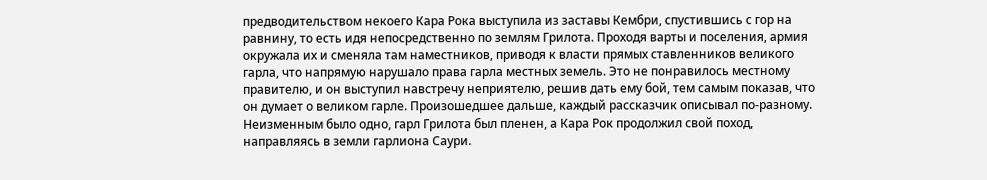предводительством некоего Кара Рока выступила из заставы Кембри, спустившись с гор на равнину, то есть идя непосредственно по землям Грилота. Проходя варты и поселения, армия окружала их и сменяла там наместников, приводя к власти прямых ставленников великого гарла, что напрямую нарушало права гарла местных земель. Это не понравилось местному правителю, и он выступил навстречу неприятелю, решив дать ему бой, тем самым показав, что он думает о великом гарле. Произошедшее дальше, каждый рассказчик описывал по-разному. Неизменным было одно, гарл Грилота был пленен, а Кара Рок продолжил свой поход, направляясь в земли гарлиона Саури.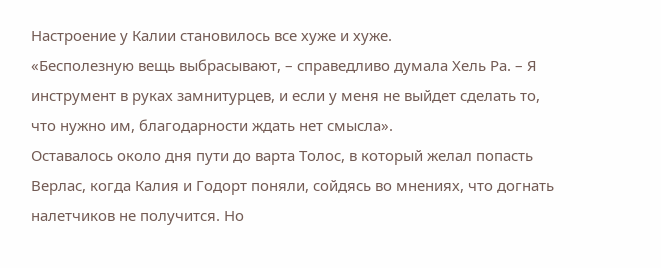Настроение у Калии становилось все хуже и хуже.
«Бесполезную вещь выбрасывают, – справедливо думала Хель Ра. – Я инструмент в руках замнитурцев, и если у меня не выйдет сделать то, что нужно им, благодарности ждать нет смысла».
Оставалось около дня пути до варта Толос, в который желал попасть Верлас, когда Калия и Годорт поняли, сойдясь во мнениях, что догнать налетчиков не получится. Но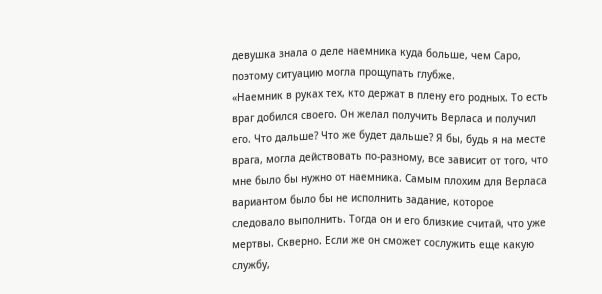девушка знала о деле наемника куда больше, чем Саро, поэтому ситуацию могла прощупать глубже.
«Наемник в руках тех, кто держат в плену его родных. То есть враг добился своего. Он желал получить Верласа и получил его. Что дальше? Что же будет дальше? Я бы, будь я на месте врага, могла действовать по-разному, все зависит от того, что мне было бы нужно от наемника. Самым плохим для Верласа вариантом было бы не исполнить задание, которое следовало выполнить. Тогда он и его близкие считай, что уже мертвы. Скверно. Если же он сможет сослужить еще какую службу,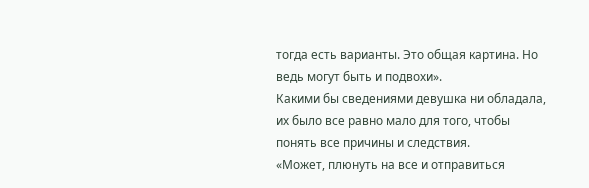тогда есть варианты. Это общая картина. Но ведь могут быть и подвохи».
Какими бы сведениями девушка ни обладала, их было все равно мало для того, чтобы понять все причины и следствия.
«Может, плюнуть на все и отправиться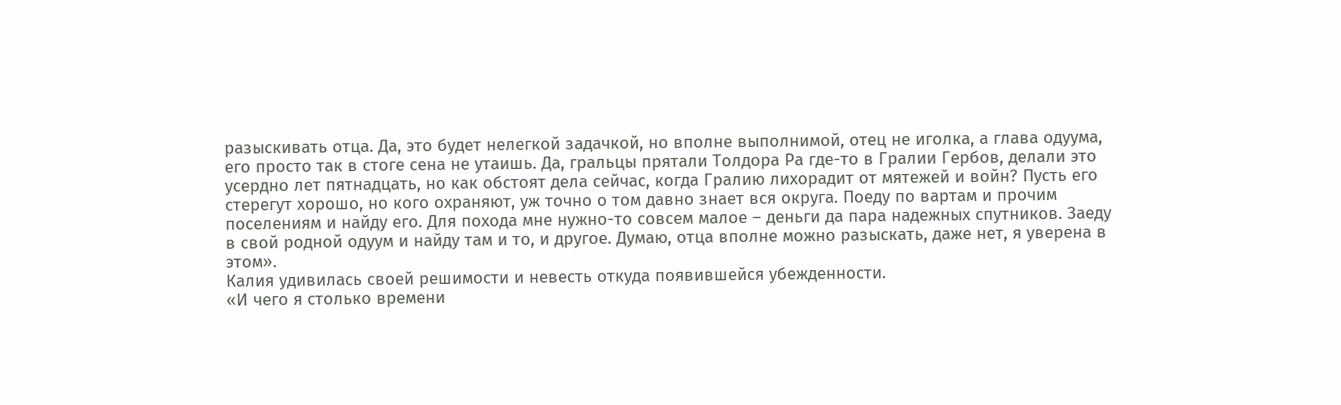разыскивать отца. Да, это будет нелегкой задачкой, но вполне выполнимой, отец не иголка, а глава одуума, его просто так в стоге сена не утаишь. Да, гральцы прятали Толдора Ра где-то в Гралии Гербов, делали это усердно лет пятнадцать, но как обстоят дела сейчас, когда Гралию лихорадит от мятежей и войн? Пусть его стерегут хорошо, но кого охраняют, уж точно о том давно знает вся округа. Поеду по вартам и прочим поселениям и найду его. Для похода мне нужно-то совсем малое – деньги да пара надежных спутников. Заеду в свой родной одуум и найду там и то, и другое. Думаю, отца вполне можно разыскать, даже нет, я уверена в этом».
Калия удивилась своей решимости и невесть откуда появившейся убежденности.
«И чего я столько времени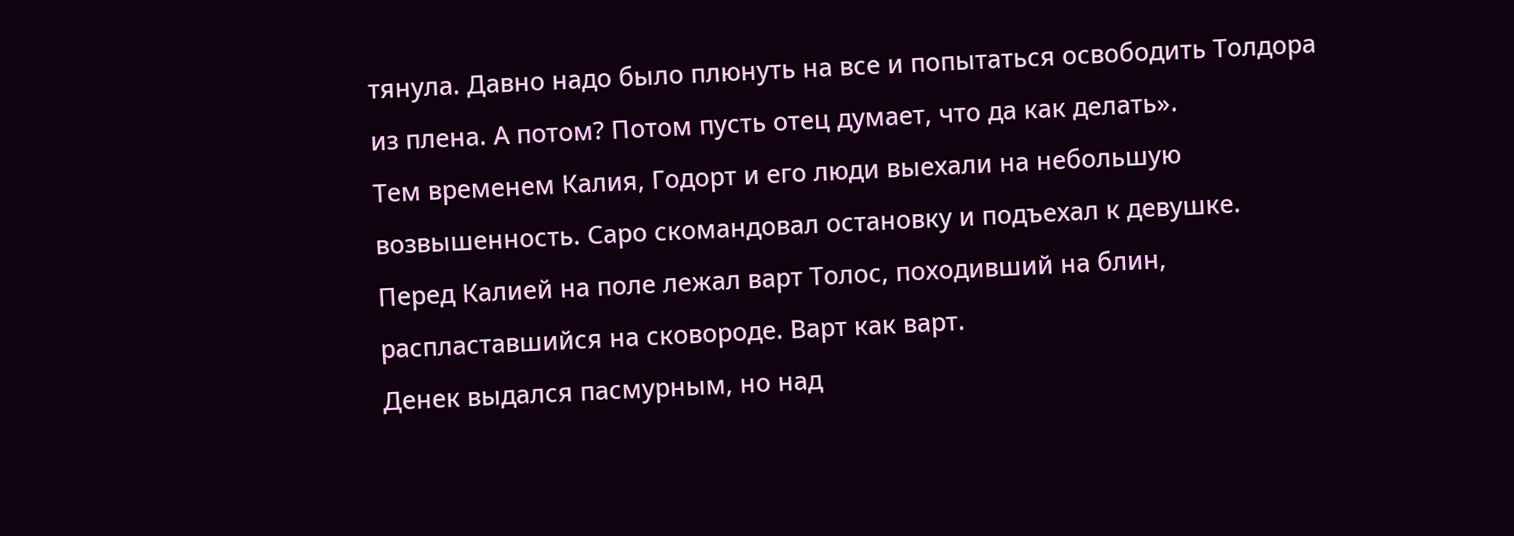тянула. Давно надо было плюнуть на все и попытаться освободить Толдора из плена. А потом? Потом пусть отец думает, что да как делать».
Тем временем Калия, Годорт и его люди выехали на небольшую возвышенность. Саро скомандовал остановку и подъехал к девушке.
Перед Калией на поле лежал варт Толос, походивший на блин, распластавшийся на сковороде. Варт как варт.
Денек выдался пасмурным, но над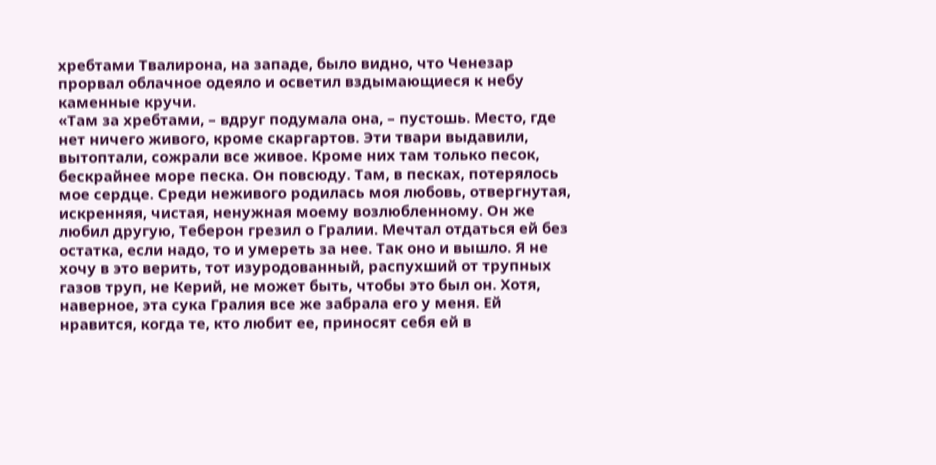хребтами Твалирона, на западе, было видно, что Ченезар прорвал облачное одеяло и осветил вздымающиеся к небу каменные кручи.
«Там за хребтами, – вдруг подумала она, – пустошь. Место, где нет ничего живого, кроме скаргартов. Эти твари выдавили, вытоптали, сожрали все живое. Кроме них там только песок, бескрайнее море песка. Он повсюду. Там, в песках, потерялось мое сердце. Среди неживого родилась моя любовь, отвергнутая, искренняя, чистая, ненужная моему возлюбленному. Он же любил другую, Теберон грезил о Гралии. Мечтал отдаться ей без остатка, если надо, то и умереть за нее. Так оно и вышло. Я не хочу в это верить, тот изуродованный, распухший от трупных газов труп, не Керий, не может быть, чтобы это был он. Хотя, наверное, эта сука Гралия все же забрала его у меня. Ей нравится, когда те, кто любит ее, приносят себя ей в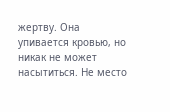жертву. Она упивается кровью, но никак не может насытиться. Не место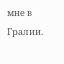мне в Гралии.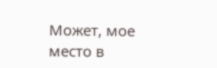Может, мое место в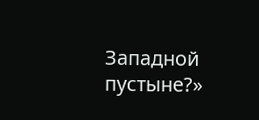Западной пустыне?»